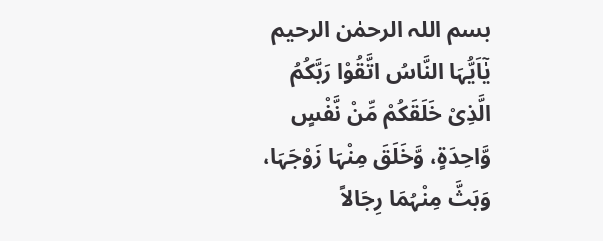بسم اللہ الرحمٰن الرحیم
یٰٓاَیُّہَا النَّاسُ اتَّقُوْا رَبَّکُمُ الَّذِیْ خَلَقَکُمْ مِّنْ نَّفْسٍ وَّاحِدَۃٍ، وَّخَلَقَ مِنْہَا زَوْجَہَا، وَبَثَّ مِنْہُمَا رِجَالاً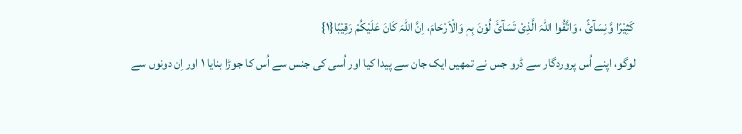کَثِیْرًا وَّنِسَآئً ، وَاتَّقُوا اللّٰہَ الَّذِیْ تَسَآئَ لُوْنَ بِہٖ وَالْاَرْحَامَ، اِنَّ اللّٰہَ کَانَ عَلَیْکُمْ رَقِیْبًا{۱}
لوگو، اپنے اُس پروردگار سے ڈرو جس نے تمھیں ایک جان سے پیدا کیا اور اُسی کی جنس سے اُس کا جوڑا بنایا ۱ اور اِن دونوں سے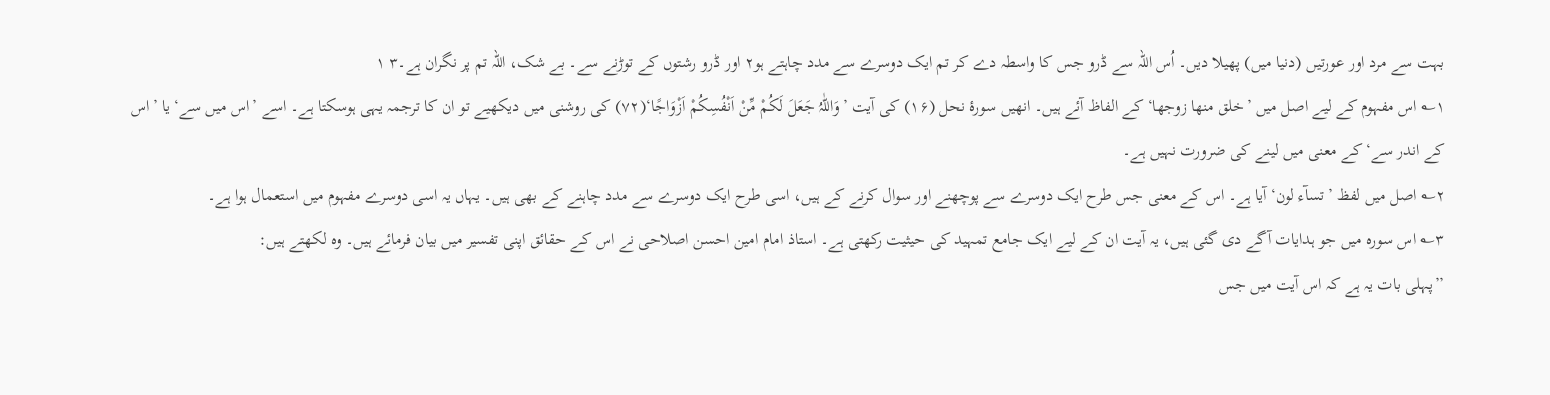بہت سے مرد اور عورتیں (دنیا میں) پھیلا دیں۔ اُس اللہ سے ڈرو جس کا واسطہ دے کر تم ایک دوسرے سے مدد چاہتے ہو۲ اور ڈرو رشتوں کے توڑنے سے۔ بے شک، اللہ تم پر نگران ہے۔۳ ۱
۱؎ اس مفہوم کے لیے اصل میں ’خلق منھا زوجھا‘ کے الفاظ آئے ہیں۔ انھیں سورۂ نحل (۱۶) کی آیت ’وَاللّٰہُ جَعَلَ لَکُمْ مِّنْ اَنْفُسِکُمْ اَزْوَاجًا‘(۷۲) کی روشنی میں دیکھیے تو ان کا ترجمہ یہی ہوسکتا ہے۔ اسے ’اس میں سے‘ یا ’اس کے اندر سے‘ کے معنی میں لینے کی ضرورت نہیں ہے۔
۲؎ اصل میں لفظ ’تسآء لون‘ آیا ہے۔ اس کے معنی جس طرح ایک دوسرے سے پوچھنے اور سوال کرنے کے ہیں، اسی طرح ایک دوسرے سے مدد چاہنے کے بھی ہیں۔ یہاں یہ اسی دوسرے مفہوم میں استعمال ہوا ہے۔
۳؎ اس سورہ میں جو ہدایات آگے دی گئی ہیں، یہ آیت ان کے لیے ایک جامع تمہید کی حیثیت رکھتی ہے۔ استاذ امام امین احسن اصلاحی نے اس کے حقائق اپنی تفسیر میں بیان فرمائے ہیں۔ وہ لکھتے ہیں:
’’پہلی بات یہ ہے کہ اس آیت میں جس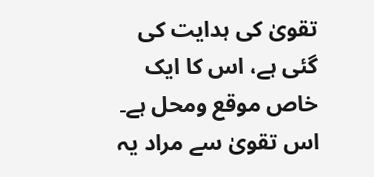تقویٰ کی ہدایت کی گئی ہے، اس کا ایک خاص موقع ومحل ہے۔ اس تقویٰ سے مراد یہ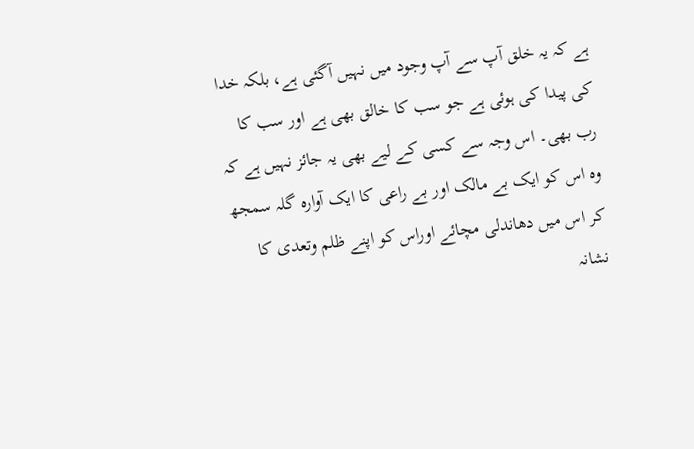ہے کہ یہ خلق آپ سے آپ وجود میں نہیں آگئی ہے، بلکہ خدا کی پیدا کی ہوئی ہے جو سب کا خالق بھی ہے اور سب کا رب بھی۔ اس وجہ سے کسی کے لیے بھی یہ جائز نہیں ہے کہ وہ اس کو ایک بے مالک اور بے راعی کا ایک آوارہ گلہ سمجھ کر اس میں دھاندلی مچائے اوراس کو اپنے ظلم وتعدی کا نشانہ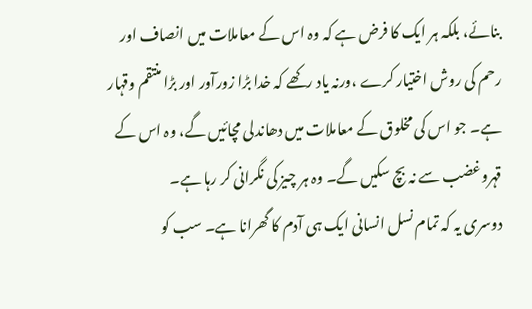بنائے، بلکہ ہر ایک کا فرض ہے کہ وہ اس کے معاملات میں انصاف اور رحم کی روش اختیار کرے ،ورنہ یاد رکھے کہ خدا بڑا زورآور اور بڑا منتقم وقہار ہے۔ جو اس کی مخلوق کے معاملات میں دھاندلی مچائیں گے، وہ اس کے قہروغضب سے نہ بچ سکیں گے۔ وہ ہر چیز کی نگرانی کر رہا ہے۔
دوسری یہ کہ تمام نسل انسانی ایک ہی آدم کا گھرانا ہے۔ سب کو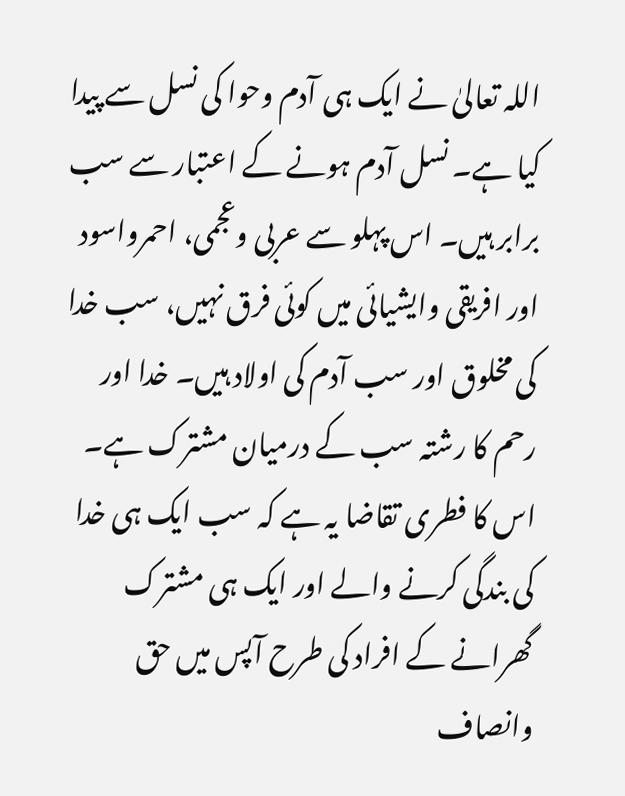اللہ تعالیٰ نے ایک ہی آدم وحوا کی نسل سے پیدا کیا ہے۔ نسل آدم ہونے کے اعتبار سے سب برابر ہیں۔ اس پہلو سے عربی وعجمی، احمرواسود اور افریقی وایشیائی میں کوئی فرق نہیں، سب خدا کی مخلوق اور سب آدم کی اولاد ہیں۔ خدا اور رحم کا رشتہ سب کے درمیان مشترک ہے۔ اس کا فطری تقاضا یہ ہے کہ سب ایک ہی خدا کی بندگی کرنے والے اور ایک ہی مشترک گھرانے کے افراد کی طرح آپس میں حق وانصاف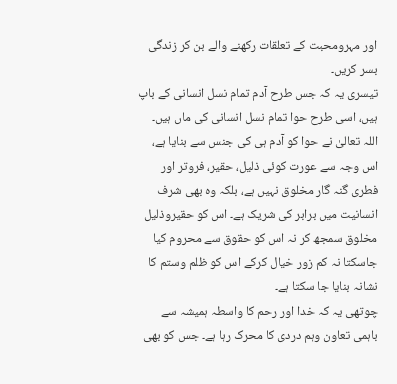اور مہرومحبت کے تعلقات رکھنے والے بن کر زندگی بسر کریں۔
تیسری یہ کہ جس طرح آدم تمام نسل انسانی کے باپ ہیں، اسی طرح حوا تمام نسل انسانی کی ماں ہیں۔ اللہ تعالیٰ نے حوا کو آدم ہی کی جنس سے بنایا ہے، اس وجہ سے عورت کوئی ذلیل، حقیر، فروتر اور فطری گنہ گار مخلوق نہیں ہے، بلکہ وہ بھی شرف انسانیت میں برابر کی شریک ہے۔ اس کو حقیروذلیل مخلوق سمجھ کر نہ اس کو حقوق سے محروم کیا جاسکتا نہ کم زور خیال کرکے اس کو ظلم وستم کا نشانہ بنایا جا سکتا ہے۔
چوتھی یہ کہ خدا اور رحم کا واسطہ ہمیشہ سے باہمی تعاون وہم دردی کا محرک رہا ہے۔ جس کو بھی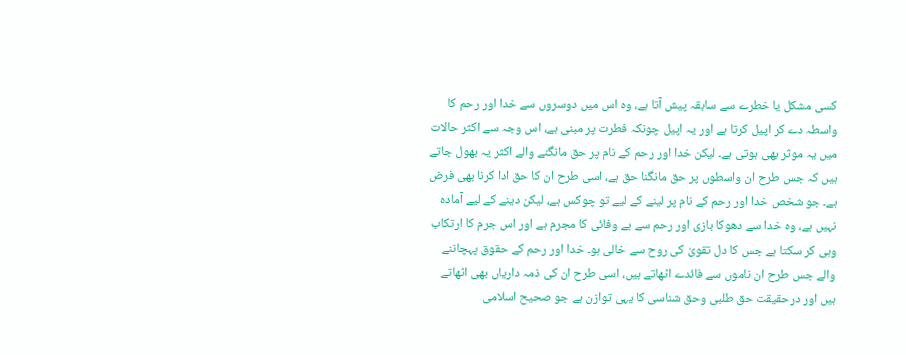کسی مشکل یا خطرے سے سابقہ پیش آتا ہے، وہ اس میں دوسروں سے خدا اور رحم کا واسطہ دے کر اپیل کرتا ہے اور یہ اپیل چونکہ فطرت پر مبنی ہے، اس وجہ سے اکثر حالات میں یہ موثر بھی ہوتی ہے۔ لیکن خدا اور رحم کے نام پر حق مانگنے والے اکثر یہ بھول جاتے ہیں کہ جس طرح ان واسطوں پر حق مانگنا حق ہے، اسی طرح ان کا حق ادا کرنا بھی فرض ہے۔ جو شخص خدا اور رحم کے نام پر لینے کے لیے تو چوکس ہے، لیکن دینے کے لیے آمادہ نہیں ہے، وہ خدا سے دھوکا بازی اور رحم سے بے وفائی کا مجرم ہے اور اس جرم کا ارتکاب وہی کر سکتا ہے جس کا دل تقویٰ کی روح سے خالی ہو۔ خدا اور رحم کے حقوق پہچاننے والے جس طرح ان ناموں سے فائدے اٹھاتے ہیں، اسی طرح ان کی ذمہ داریاں بھی اٹھاتے ہیں اور درحقیقت حق طلبی وحق شناسی کا یہی توازن ہے جو صحیح اسلامی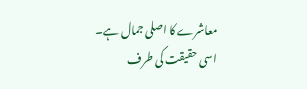معاشرے کا اصلی جمال ہے۔ اسی حقیقت کی طرف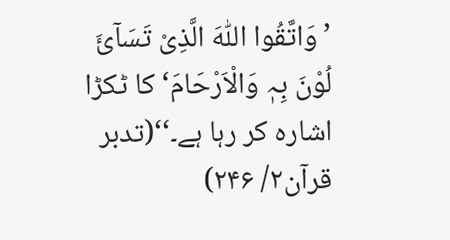’وَاتَّقُوا اللّٰہَ الَّذِیْ تَسَآئَ لُوْنَ بِہٖ وَالْاَرْحَامَ‘ کا ٹکڑا اشارہ کر رہا ہے۔‘‘(تدبر قرآن۲/ ۲۴۶)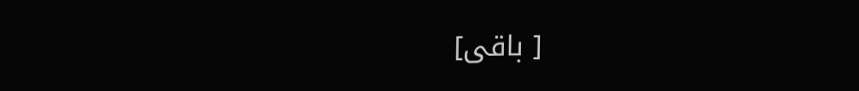[ باقی]